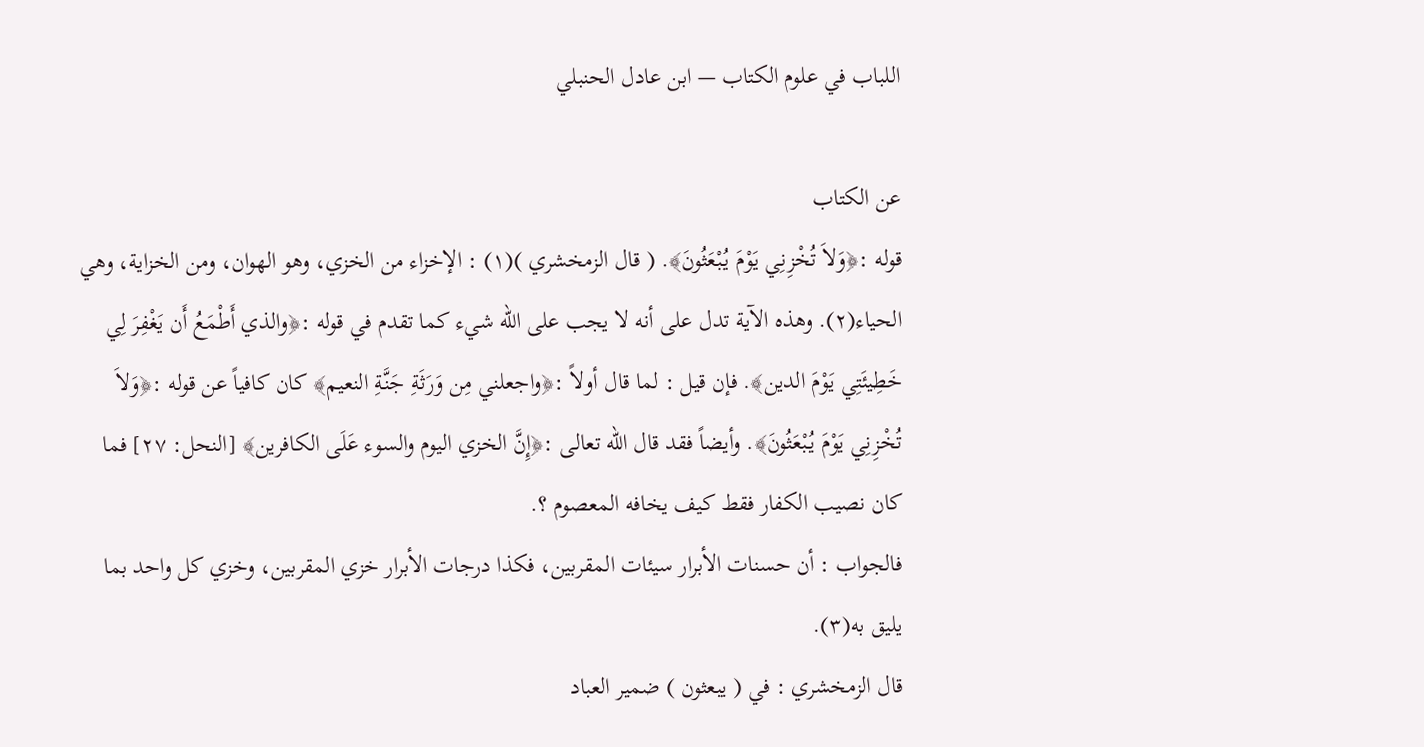اللباب في علوم الكتاب — ابن عادل الحنبلي

عن الكتاب
قوله :﴿وَلاَ تُخْزِنِي يَوْمَ يُبْعَثُونَ﴾. ( قال الزمخشري )(١) : الإخزاء من الخزي، وهو الهوان، ومن الخزاية، وهي الحياء(٢). وهذه الآية تدل على أنه لا يجب على الله شيء كما تقدم في قوله :﴿والذي أَطْمَعُ أَن يَغْفِرَ لِي خَطِيئَتِي يَوْمَ الدين﴾. فإن قيل : لما قال أولاً :﴿واجعلني مِن وَرَثَةِ جَنَّةِ النعيم﴾ كان كافياً عن قوله :﴿وَلاَ تُخْزِنِي يَوْمَ يُبْعَثُونَ﴾. وأيضاً فقد قال الله تعالى :﴿إِنَّ الخزي اليوم والسوء عَلَى الكافرين﴾ [النحل: ٢٧] فما كان نصيب الكفار فقط كيف يخافه المعصوم ؟.
فالجواب : أن حسنات الأبرار سيئات المقربين، فكذا درجات الأبرار خزي المقربين، وخزي كل واحد بما يليق به(٣).
قال الزمخشري : في ( يبعثون ) ضمير العباد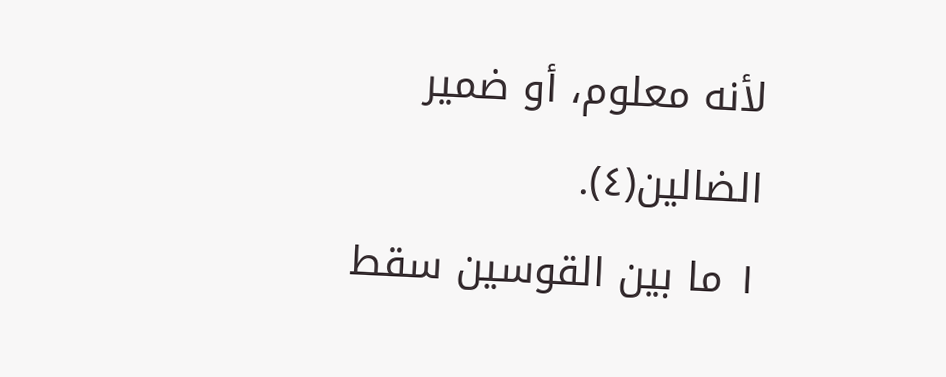لأنه معلوم، أو ضمير الضالين(٤).
١ ما بين القوسين سقط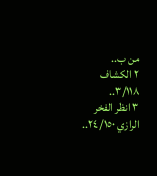من ب..
٢ الكشاف ٣/١١٨..
٣ انظر الفخر الرازي ٢٤/١٥٠..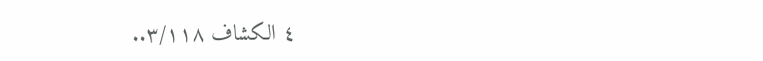٤ الكشاف ٣/١١٨..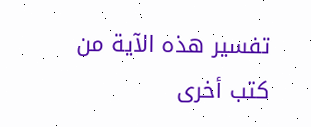تفسير هذه الآية من كتب أخرى